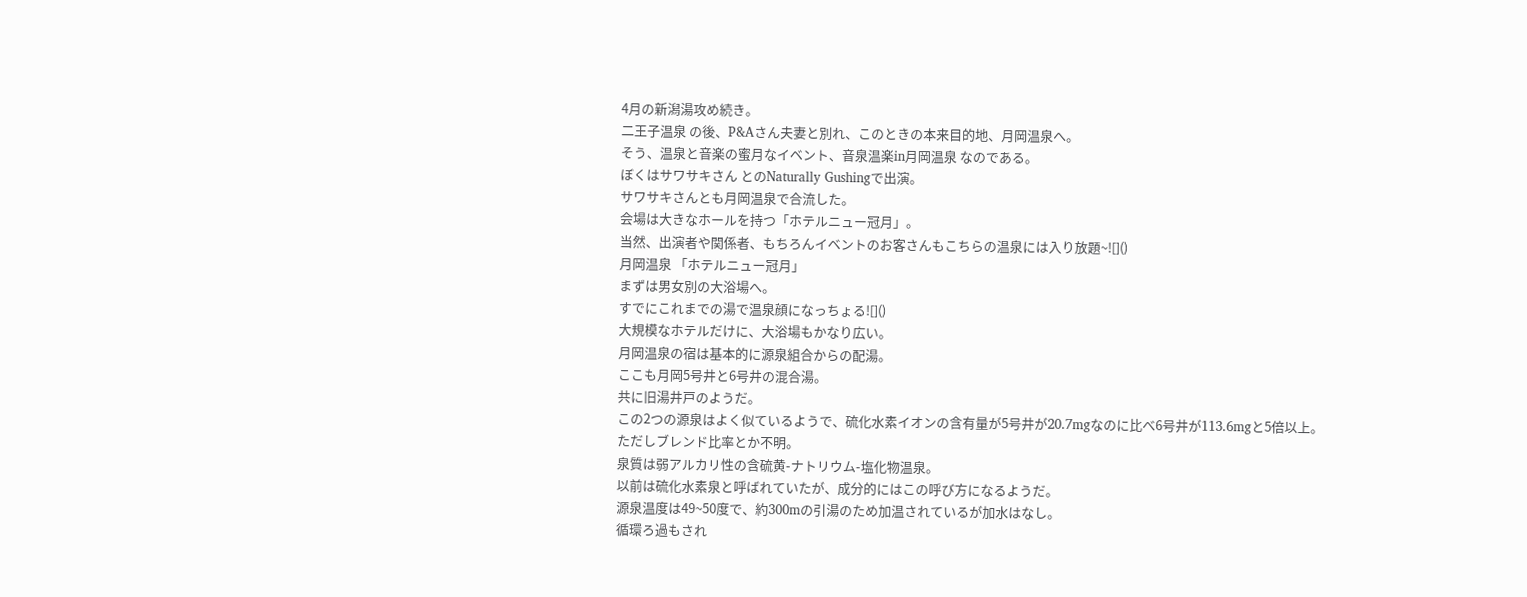4月の新潟湯攻め続き。
二王子温泉 の後、P&Aさん夫妻と別れ、このときの本来目的地、月岡温泉へ。
そう、温泉と音楽の蜜月なイベント、音泉温楽in月岡温泉 なのである。
ぼくはサワサキさん とのNaturally Gushingで出演。
サワサキさんとも月岡温泉で合流した。
会場は大きなホールを持つ「ホテルニュー冠月」。
当然、出演者や関係者、もちろんイベントのお客さんもこちらの温泉には入り放題~![]()
月岡温泉 「ホテルニュー冠月」
まずは男女別の大浴場へ。
すでにこれまでの湯で温泉顔になっちょる![]()
大規模なホテルだけに、大浴場もかなり広い。
月岡温泉の宿は基本的に源泉組合からの配湯。
ここも月岡5号井と6号井の混合湯。
共に旧湯井戸のようだ。
この2つの源泉はよく似ているようで、硫化水素イオンの含有量が5号井が20.7mgなのに比べ6号井が113.6mgと5倍以上。
ただしブレンド比率とか不明。
泉質は弱アルカリ性の含硫黄-ナトリウム-塩化物温泉。
以前は硫化水素泉と呼ばれていたが、成分的にはこの呼び方になるようだ。
源泉温度は49~50度で、約300mの引湯のため加温されているが加水はなし。
循環ろ過もされ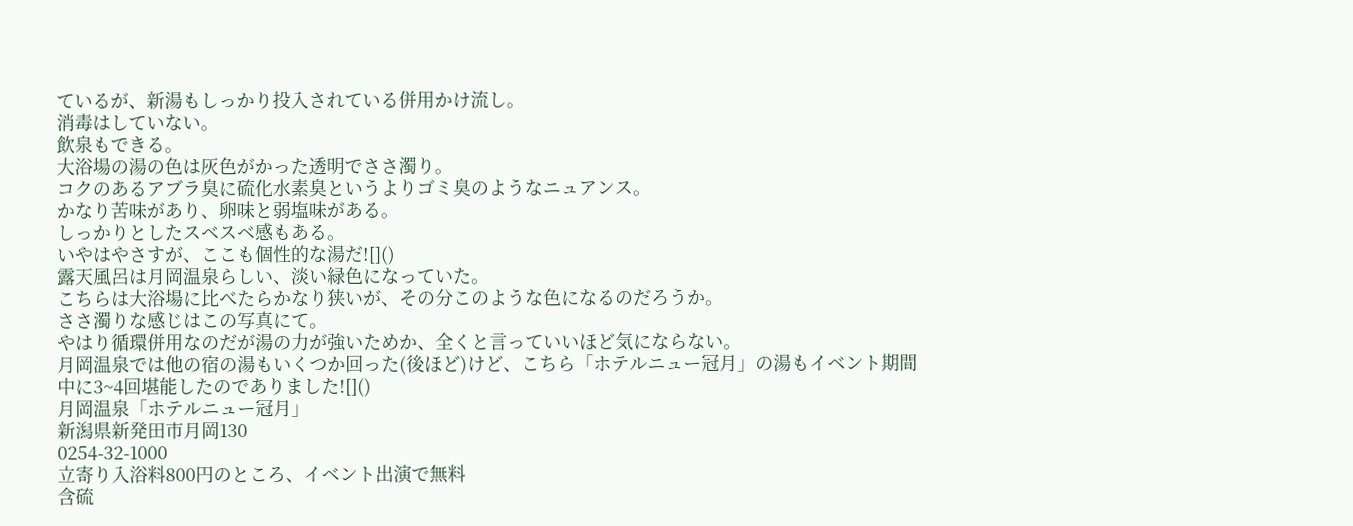ているが、新湯もしっかり投入されている併用かけ流し。
消毒はしていない。
飲泉もできる。
大浴場の湯の色は灰色がかった透明でささ濁り。
コクのあるアブラ臭に硫化水素臭というよりゴミ臭のようなニュアンス。
かなり苦味があり、卵味と弱塩味がある。
しっかりとしたスベスベ感もある。
いやはやさすが、ここも個性的な湯だ![]()
露天風呂は月岡温泉らしい、淡い緑色になっていた。
こちらは大浴場に比べたらかなり狭いが、その分このような色になるのだろうか。
ささ濁りな感じはこの写真にて。
やはり循環併用なのだが湯の力が強いためか、全くと言っていいほど気にならない。
月岡温泉では他の宿の湯もいくつか回った(後ほど)けど、こちら「ホテルニュー冠月」の湯もイベント期間中に3~4回堪能したのでありました![]()
月岡温泉「ホテルニュー冠月」
新潟県新発田市月岡130
0254-32-1000
立寄り入浴料800円のところ、イベント出演で無料
含硫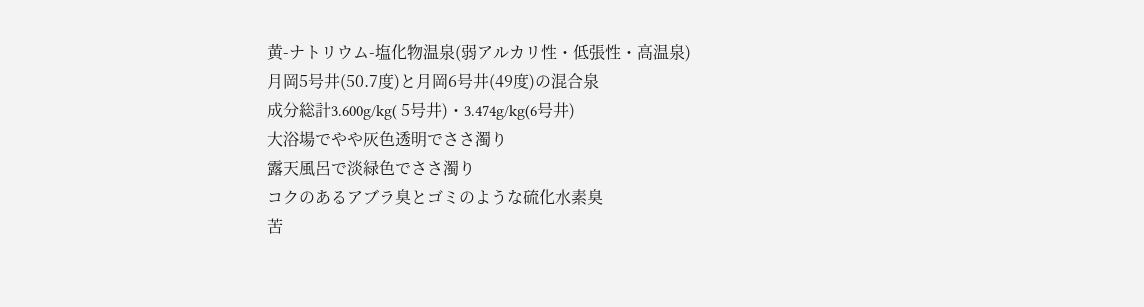黄-ナトリウム-塩化物温泉(弱アルカリ性・低張性・高温泉)
月岡5号井(50.7度)と月岡6号井(49度)の混合泉
成分総計3.600g/kg( 5号井)・3.474g/kg(6号井)
大浴場でやや灰色透明でささ濁り
露天風呂で淡緑色でささ濁り
コクのあるアブラ臭とゴミのような硫化水素臭
苦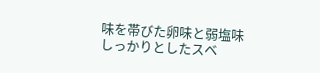味を帯びた卵味と弱塩味
しっかりとしたスベ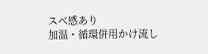スベ感あり
加温・循環併用かけ流し